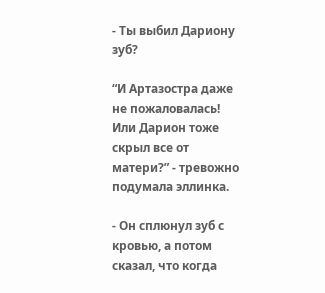- Ты выбил Дариону зуб?

“И Артазостра даже не пожаловалась! Или Дарион тоже скрыл все от матери?” - тревожно подумала эллинка.

- Он сплюнул зуб с кровью, а потом сказал, что когда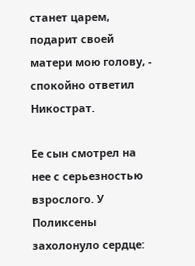станет царем, подарит своей матери мою голову, - спокойно ответил Никострат.

Ее сын смотрел на нее с серьезностью взрослого. У Поликсены захолонуло сердце: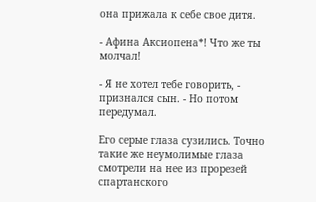она прижала к себе свое дитя.

- Афина Аксиопена*! Что же ты молчал!

- Я не хотел тебе говорить, - признался сын. - Но потом передумал.

Его серые глаза сузились. Точно такие же неумолимые глаза смотрели на нее из прорезей спартанского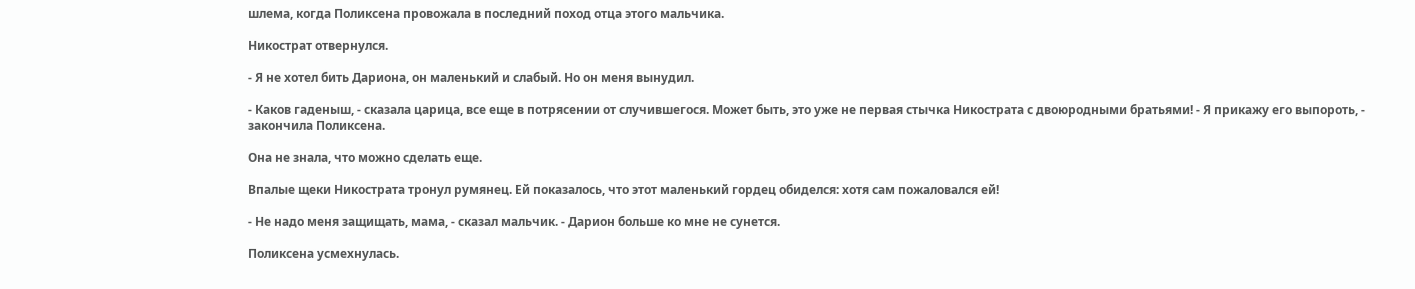шлема, когда Поликсена провожала в последний поход отца этого мальчика.

Никострат отвернулся.

- Я не хотел бить Дариона, он маленький и слабый. Но он меня вынудил.

- Каков гаденыш, - сказала царица, все еще в потрясении от случившегося. Может быть, это уже не первая стычка Никострата с двоюродными братьями! - Я прикажу его выпороть, - закончила Поликсена.

Она не знала, что можно сделать еще.

Впалые щеки Никострата тронул румянец. Ей показалось, что этот маленький гордец обиделся: хотя сам пожаловался ей!

- Не надо меня защищать, мама, - сказал мальчик. - Дарион больше ко мне не сунется.

Поликсена усмехнулась.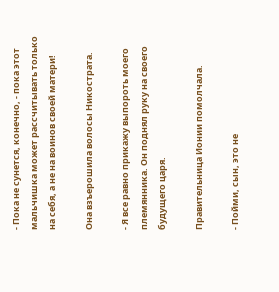- Пока не сунется, конечно, - пока этот мальчишка может рассчитывать только на себя, а не на воинов своей матери!

Она взъерошила волосы Никострата.

- Я все равно прикажу выпороть моего племянника. Он поднял руку на своего будущего царя.

Правительница Ионии помолчала.

- Пойми, сын, это не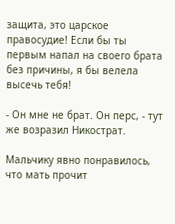защита, это царское правосудие! Если бы ты первым напал на своего брата без причины, я бы велела высечь тебя!

- Он мне не брат. Он перс, - тут же возразил Никострат.

Мальчику явно понравилось, что мать прочит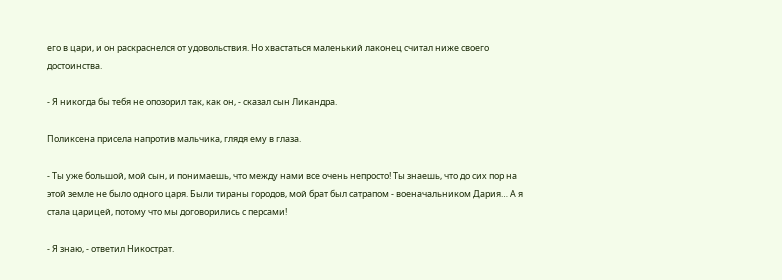его в цари, и он раскраснелся от удовольствия. Но хвастаться маленький лаконец считал ниже своего достоинства.

- Я никогда бы тебя не опозорил так, как он, - сказал сын Ликандра.

Поликсена присела напротив мальчика, глядя ему в глаза.

- Ты уже большой, мой сын, и понимаешь, что между нами все очень непросто! Ты знаешь, что до сих пор на этой земле не было одного царя. Были тираны городов, мой брат был сатрапом - военачальником Дария… А я стала царицей, потому что мы договорились с персами!

- Я знаю, - ответил Никострат.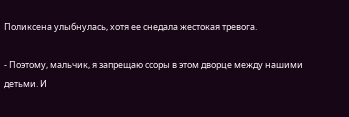Поликсена улыбнулась, хотя ее снедала жестокая тревога.

- Поэтому, мальчик, я запрещаю ссоры в этом дворце между нашими детьми. И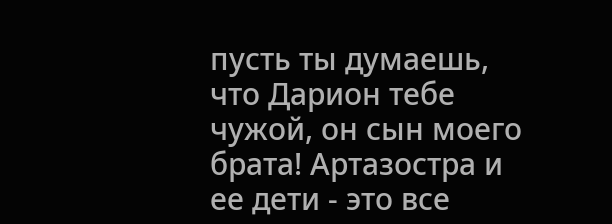пусть ты думаешь, что Дарион тебе чужой, он сын моего брата! Артазостра и ее дети - это все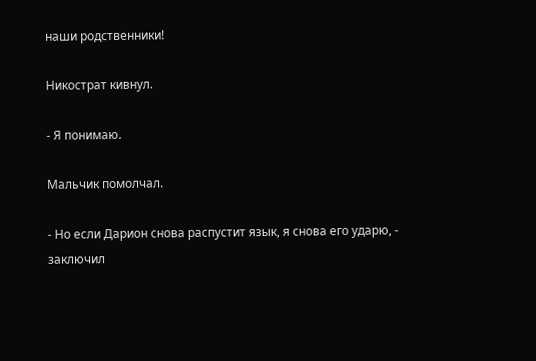наши родственники!

Никострат кивнул.

- Я понимаю.

Мальчик помолчал.

- Но если Дарион снова распустит язык, я снова его ударю, - заключил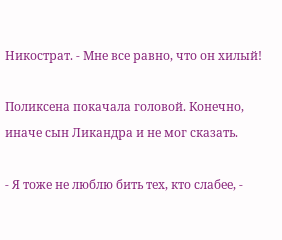Никострат. - Мне все равно, что он хилый!

Поликсена покачала головой. Конечно, иначе сын Ликандра и не мог сказать.

- Я тоже не люблю бить тех, кто слабее, -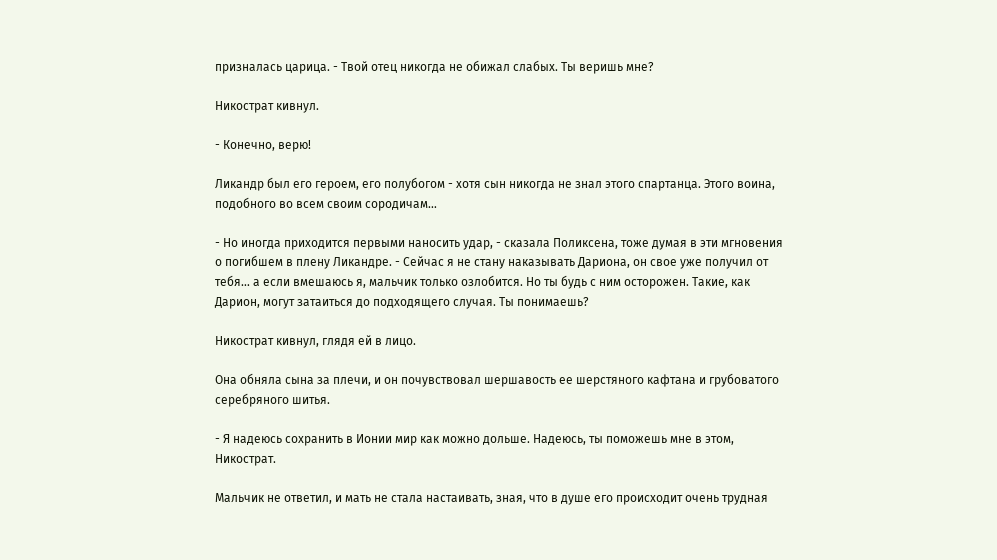призналась царица. - Твой отец никогда не обижал слабых. Ты веришь мне?

Никострат кивнул.

- Конечно, верю!

Ликандр был его героем, его полубогом - хотя сын никогда не знал этого спартанца. Этого воина, подобного во всем своим сородичам…

- Но иногда приходится первыми наносить удар, - сказала Поликсена, тоже думая в эти мгновения о погибшем в плену Ликандре. - Сейчас я не стану наказывать Дариона, он свое уже получил от тебя… а если вмешаюсь я, мальчик только озлобится. Но ты будь с ним осторожен. Такие, как Дарион, могут затаиться до подходящего случая. Ты понимаешь?

Никострат кивнул, глядя ей в лицо.

Она обняла сына за плечи, и он почувствовал шершавость ее шерстяного кафтана и грубоватого серебряного шитья.

- Я надеюсь сохранить в Ионии мир как можно дольше. Надеюсь, ты поможешь мне в этом, Никострат.

Мальчик не ответил, и мать не стала настаивать, зная, что в душе его происходит очень трудная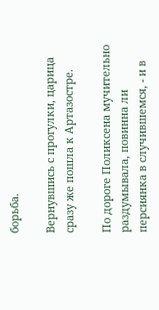борьба.

Вернувшись с прогулки, царица сразу же пошла к Артазостре.

По дороге Поликсена мучительно раздумывала, повинна ли персиянка в случившемся, - и в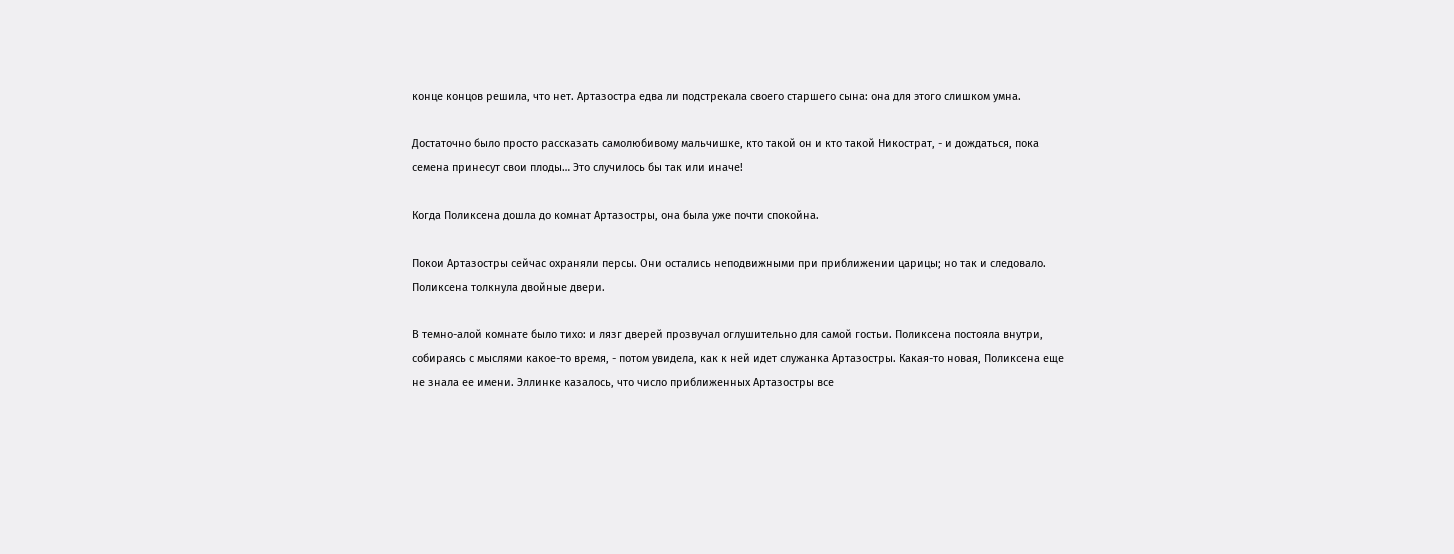конце концов решила, что нет. Артазостра едва ли подстрекала своего старшего сына: она для этого слишком умна.

Достаточно было просто рассказать самолюбивому мальчишке, кто такой он и кто такой Никострат, - и дождаться, пока семена принесут свои плоды… Это случилось бы так или иначе!

Когда Поликсена дошла до комнат Артазостры, она была уже почти спокойна.

Покои Артазостры сейчас охраняли персы. Они остались неподвижными при приближении царицы; но так и следовало. Поликсена толкнула двойные двери.

В темно-алой комнате было тихо: и лязг дверей прозвучал оглушительно для самой гостьи. Поликсена постояла внутри, собираясь с мыслями какое-то время, - потом увидела, как к ней идет служанка Артазостры. Какая-то новая, Поликсена еще не знала ее имени. Эллинке казалось, что число приближенных Артазостры все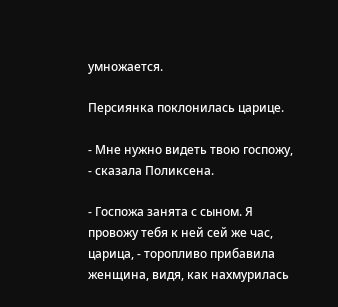умножается.

Персиянка поклонилась царице.

- Мне нужно видеть твою госпожу, - сказала Поликсена.

- Госпожа занята с сыном. Я провожу тебя к ней сей же час, царица, - торопливо прибавила женщина, видя, как нахмурилась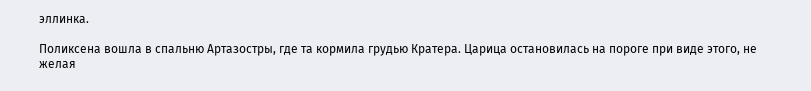эллинка.

Поликсена вошла в спальню Артазостры, где та кормила грудью Кратера. Царица остановилась на пороге при виде этого, не желая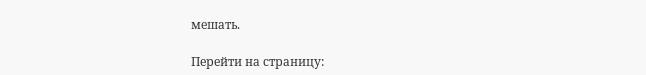мешать.

Перейти на страницу: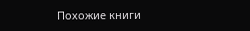Похожие книги